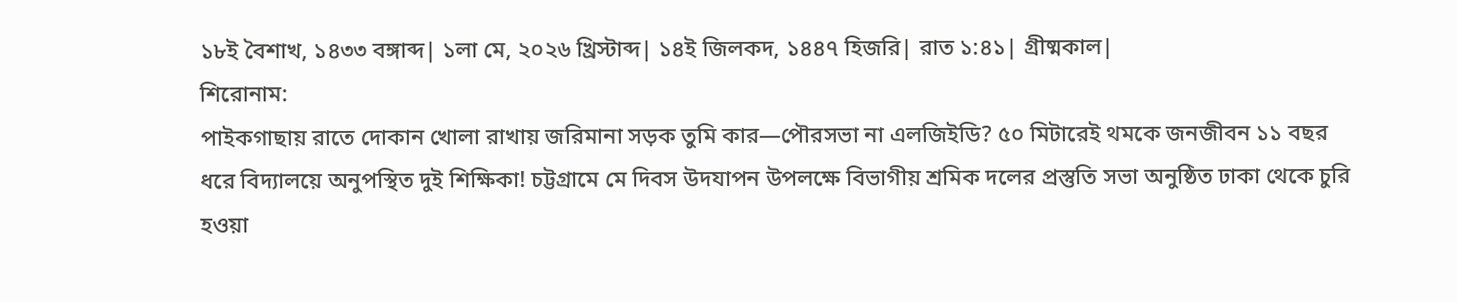১৮ই বৈশাখ, ১৪৩৩ বঙ্গাব্দ| ১লা মে, ২০২৬ খ্রিস্টাব্দ| ১৪ই জিলকদ, ১৪৪৭ হিজরি| রাত ১:৪১| গ্রীষ্মকাল|
শিরোনাম:
পাইকগাছায় রাতে দোকান খোলা রাখায় জরিমানা সড়ক তুমি কার—পৌরসভা না এলজিইডি? ৫০ মিটারেই থমকে জনজীবন ১১ বছর ধরে বিদ্যালয়ে অনুপস্থিত দুই শিক্ষিকা! চট্টগ্রামে মে দিবস উদযাপন উপলক্ষে বিভাগীয় শ্রমিক দলের প্রস্তুতি সভা অনুষ্ঠিত ঢাকা থেকে চুরি হওয়া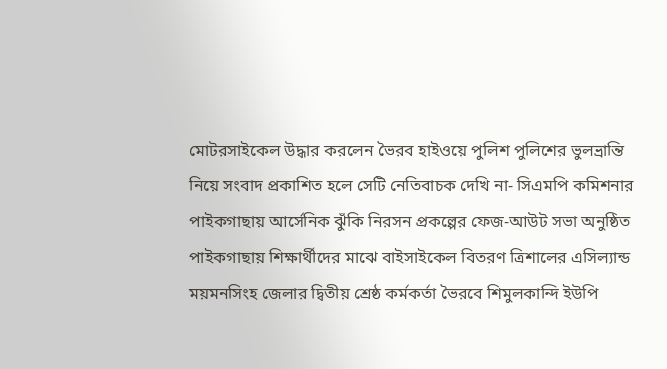মোটরসাইকেল উদ্ধার করলেন ভৈরব হাইওয়ে পুলিশ পুলিশের ভুলভ্রান্তি নিয়ে সংবাদ প্রকাশিত হলে সেটি নেতিবাচক দেখি না- সিএমপি কমিশনার পাইকগাছায় আর্সেনিক ঝুঁকি নিরসন প্রকল্পের ফেজ-আউট সভা অনুষ্ঠিত পাইকগাছায় শিক্ষার্থীদের মাঝে বাইসাইকেল বিতরণ ত্রিশালের এসিল্যান্ড ময়মনসিংহ জেলার দ্বিতীয় শ্রেষ্ঠ কর্মকর্তা ভৈরবে শিমুলকান্দি ইউপি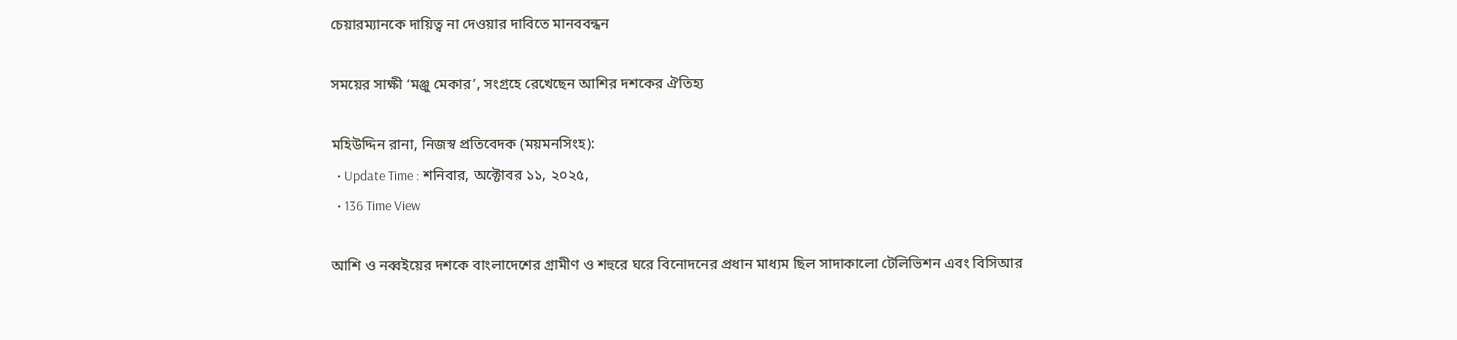চেয়ারম্যানকে দায়িত্ব না দেওয়ার দাবিতে মানববন্ধন

সময়ের সাক্ষী ‘মঞ্জু মেকার’, সংগ্রহে রেখেছেন আশির দশকের ঐতিহ্য

মহিউদ্দিন রানা, নিজস্ব প্রতিবেদক (ময়মনসিংহ):
  • Update Time : শনিবার, অক্টোবর ১১, ২০২৫,
  • 136 Time View

আশি ও নব্বইয়ের দশকে বাংলাদেশের গ্রামীণ ও শহুরে ঘরে বিনোদনের প্রধান মাধ্যম ছিল সাদাকালো টেলিভিশন এবং বিসিআর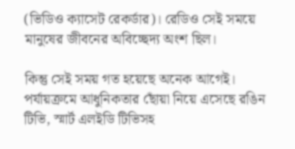(ভিডিও ক্যাসেট রেকর্ডার)। রেডিও সেই সময়ে মানুষের জীবনের অবিচ্ছেদ্য অংশ ছিল।

কিন্তু সেই সময় গত হয়েছে অনেক আগেই। পর্যায়ক্রমে আধুনিকতার ছোঁয়া নিয়ে এসেছে রঙিন টিভি, স্মার্ট এলইডি টিভিসহ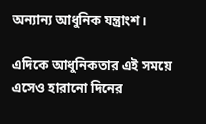অন্যান্য আধুনিক যন্ত্রাংশ।

এদিকে আধুনিকতার এই সময়ে এসেও হারানো দিনের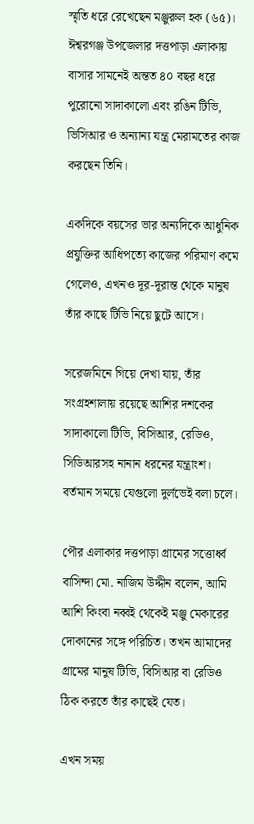স্মৃতি ধরে রেখেছেন মঞ্জুরুল হক (৬৫)। ঈশ্বরগঞ্জ উপজেলার দত্তপাড়া এলাকায় বাসার সামনেই অন্তত ৪০ বছর ধরে পুরোনো সাদাকালো এবং রঙিন টিভি, ভিসিআর ও অন্যান্য যন্ত্র মেরামতের কাজ করছেন তিনি।

একদিকে বয়সের ভার অন্যদিকে আধুনিক প্রযুক্তির আধিপত্যে কাজের পরিমাণ কমে গেলেও, এখনও দূর-দূরান্ত থেকে মানুষ তাঁর কাছে টিভি নিয়ে ছুটে আসে।

সরেজমিনে গিয়ে দেখা যায়, তাঁর সংগ্রহশালায় রয়েছে আশির দশকের সাদাকালো টিভি, বিসিআর, রেডিও, সিডিআরসহ নানান ধরনের যন্ত্রাংশ। বর্তমান সময়ে যেগুলো দুর্লভেই বলা চলে।

পৌর এলাকার দত্তপাড়া গ্রামের সত্তোর্ধ্ব বাসিন্দা মো. নাজিম উদ্দীন বলেন, আমি আশি কিংবা নব্বই থেকেই মঞ্জু মেকারের দোকানের সঙ্গে পরিচিত। তখন আমাদের গ্রামের মানুষ টিভি, বিসিআর বা রেডিও ঠিক করতে তাঁর কাছেই যেত।

এখন সময়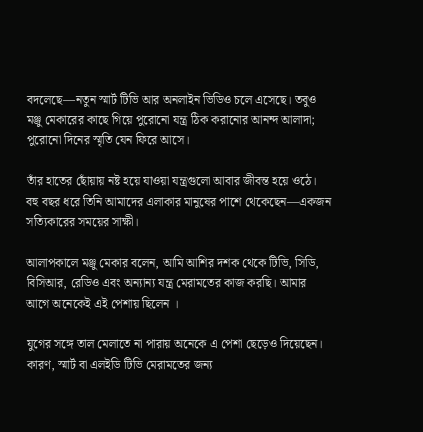বদলেছে—নতুন স্মার্ট টিভি আর অনলাইন ভিডিও চলে এসেছে। তবুও মঞ্জু মেকারের কাছে গিয়ে পুরোনো যন্ত্র ঠিক করানোর আনন্দ আলাদা; পুরোনো দিনের স্মৃতি যেন ফিরে আসে।

তাঁর হাতের ছোঁয়ায় নষ্ট হয়ে যাওয়া যন্ত্রগুলো আবার জীবন্ত হয়ে ওঠে। বহু বছর ধরে তিনি আমাদের এলাকার মানুষের পাশে থেকেছেন—একজন সত্যিকারের সময়ের সাক্ষী।

আলাপকালে মঞ্জু মেকার বলেন, আমি আশির দশক থেকে টিভি, সিডি, বিসিআর, রেডিও এবং অন্যান্য যন্ত্র মেরামতের কাজ করছি। আমার আগে অনেকেই এই পেশায় ছিলেন ।

যুগের সঙ্গে তাল মেলাতে না পারায় অনেকে এ পেশা ছেড়েও দিয়েছেন। কারণ, স্মার্ট বা এলইডি টিভি মেরামতের জন্য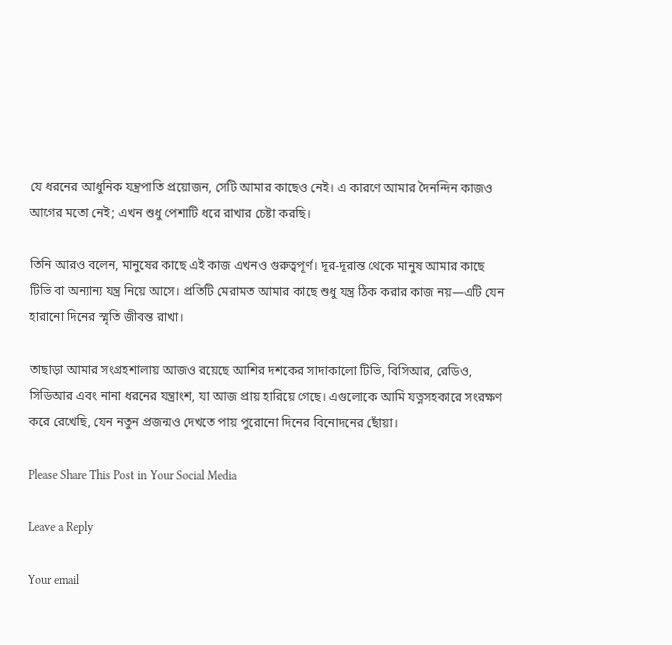যে ধরনের আধুনিক যন্ত্রপাতি প্রয়োজন, সেটি আমার কাছেও নেই। এ কারণে আমার দৈনন্দিন কাজও আগের মতো নেই; এখন শুধু পেশাটি ধরে রাখার চেষ্টা করছি।

তিনি আরও বলেন, মানুষের কাছে এই কাজ এখনও গুরুত্বপূর্ণ। দূর-দূরান্ত থেকে মানুষ আমার কাছে টিভি বা অন্যান্য যন্ত্র নিয়ে আসে। প্রতিটি মেরামত আমার কাছে শুধু যন্ত্র ঠিক করার কাজ নয়—এটি যেন হারানো দিনের স্মৃতি জীবন্ত রাখা।

তাছাড়া আমার সংগ্রহশালায় আজও রয়েছে আশির দশকের সাদাকালো টিভি, বিসিআর, রেডিও, সিডিআর এবং নানা ধরনের যন্ত্রাংশ, যা আজ প্রায় হারিয়ে গেছে। এগুলোকে আমি যত্নসহকারে সংরক্ষণ করে রেখেছি, যেন নতুন প্রজন্মও দেখতে পায় পুরোনো দিনের বিনোদনের ছোঁয়া।

Please Share This Post in Your Social Media

Leave a Reply

Your email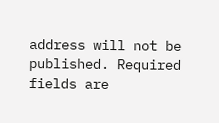address will not be published. Required fields are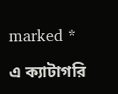marked *

এ ক্যাটাগরি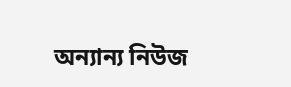অন্যান্য নিউজ